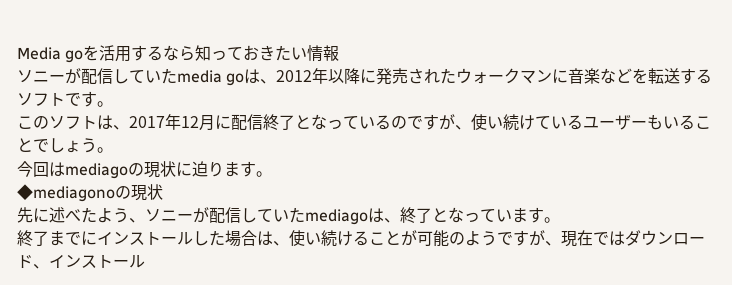Media goを活用するなら知っておきたい情報
ソニーが配信していたmedia goは、2012年以降に発売されたウォークマンに音楽などを転送するソフトです。
このソフトは、2017年12月に配信終了となっているのですが、使い続けているユーザーもいることでしょう。
今回はmediagoの現状に迫ります。
◆mediagonoの現状
先に述べたよう、ソニーが配信していたmediagoは、終了となっています。
終了までにインストールした場合は、使い続けることが可能のようですが、現在ではダウンロード、インストール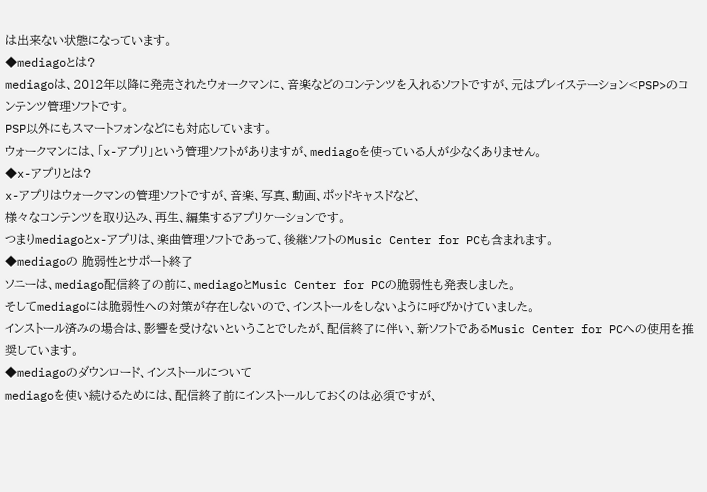は出来ない状態になっています。
◆mediagoとは?
mediagoは、2012年以降に発売されたウォークマンに、音楽などのコンテンツを入れるソフトですが、元はプレイステーション<PSP>のコンテンツ管理ソフトです。
PSP以外にもスマートフォンなどにも対応しています。
ウォークマンには、「x-アプリ」という管理ソフトがありますが、mediagoを使っている人が少なくありません。
◆x-アプリとは?
x-アプリはウォークマンの管理ソフトですが、音楽、写真、動画、ポッドキャスドなど、
様々なコンテンツを取り込み、再生、編集するアプリケーションです。
つまりmediagoとx-アプリは、楽曲管理ソフトであって、後継ソフトのMusic Center for PCも含まれます。
◆mediagoの 脆弱性とサポート終了
ソニーは、mediago配信終了の前に、mediagoとMusic Center for PCの脆弱性も発表しました。
そしてmediagoには脆弱性への対策が存在しないので、インストールをしないように呼びかけていました。
インストール済みの場合は、影響を受けないということでしたが、配信終了に伴い、新ソフトであるMusic Center for PCへの使用を推奨しています。
◆mediagoのダウンロード、インストールについて
mediagoを使い続けるためには、配信終了前にインストールしておくのは必須ですが、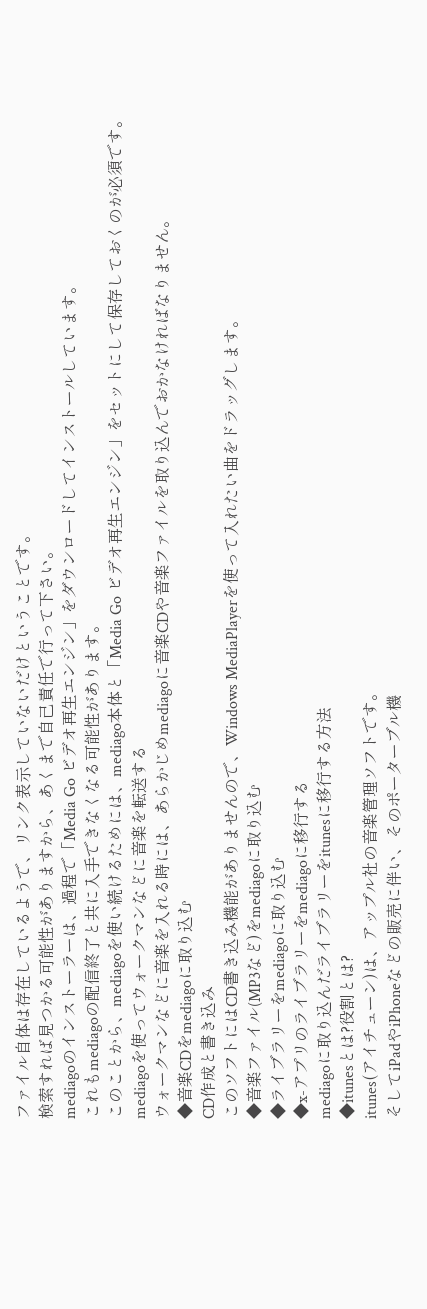ファイル自体は存在しているようで、リンク表示していないだけということです。
検索すれば見つかる可能性がありますから、あくまで自己責任で行って下さい。
mediagoのインストーラーは、過程で「Media Go ビデオ再生エンジン」をダウンロードしてインストールしています。
これもmediagoの配信終了と共に入手できなくなる可能性があります。
このことから、mediagoを使い続けるためには、mediago本体と「Media Go ビデオ再生エンジン」をセットにして保存しておくのが必須です。
mediagoを使ってウォークマンなどに音楽を転送する
ウォークマンなどに音楽を入れる時には、あらかじめmediagoに音楽CDや音楽ファイルを取り込んでおかなければなりません。
◆音楽CDをmediagoに取り込む
CD作成と書き込み
このソフトにはCD書き込み機能がありませんので、Windows MediaPlayerを使って入れたい曲をドラッグします。
◆音楽ファイル(MP3など)をmediagoに取り込む
◆ライブラリーをmediagoに取り込む
◆x-アプリのライブラリーをmediagoに移行する
mediagoに取り込んだライブラリーをitunesに移行する方法
◆itunesとは?役割とは?
itunes(アイチューン)は、アップル社の音楽管理ソフトです。
そしてiPadやiPhoneなどの販売に伴い、そのポーターブル機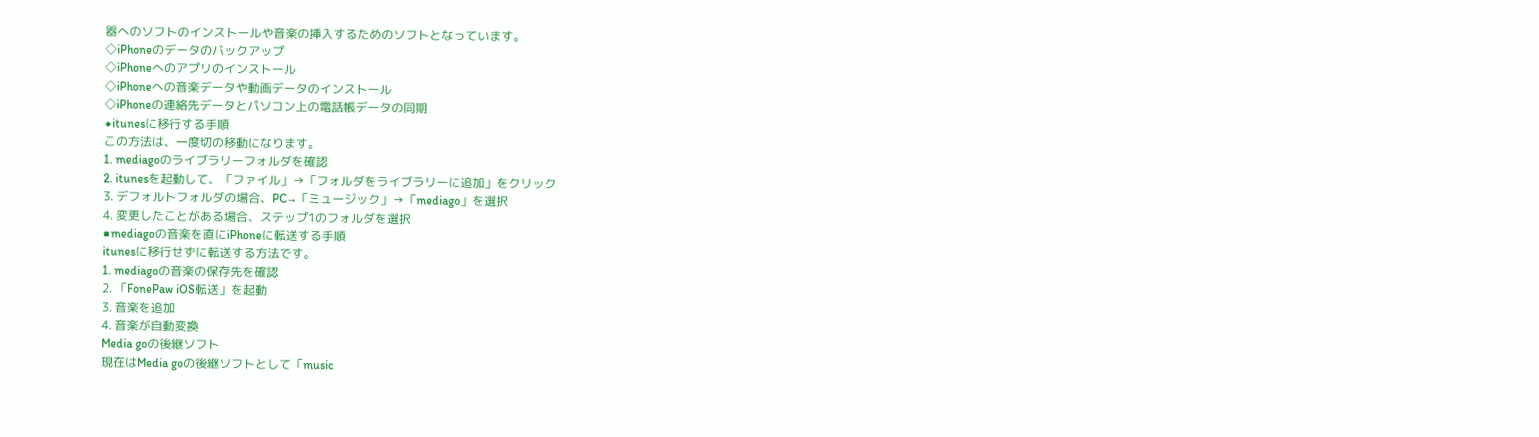器へのソフトのインストールや音楽の挿入するためのソフトとなっています。
◇iPhoneのデータのバックアップ
◇iPhoneへのアプリのインストール
◇iPhoneへの音楽データや動画データのインストール
◇iPhoneの連絡先データとパソコン上の電話帳データの同期
◆itunesに移行する手順
この方法は、一度切の移動になります。
1. mediagoのライブラリーフォルダを確認
2. itunesを起動して、「ファイル」→「フォルダをライブラリーに追加」をクリック
3. デフォルトフォルダの場合、PC→「ミュージック」→「mediago」を選択
4. 変更したことがある場合、ステップ1のフォルダを選択
■mediagoの音楽を直にiPhoneに転送する手順
itunesに移行せずに転送する方法です。
1. mediagoの音楽の保存先を確認
2. 「FonePaw iOS転送」を起動
3. 音楽を追加
4. 音楽が自動変換
Media goの後継ソフト
現在はMedia goの後継ソフトとして「music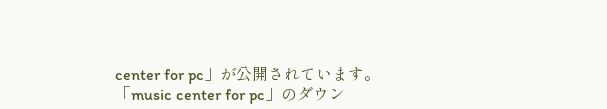center for pc」が公開されています。
「music center for pc」のダウン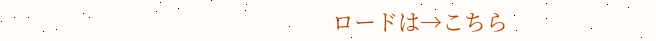ロードは→こちら